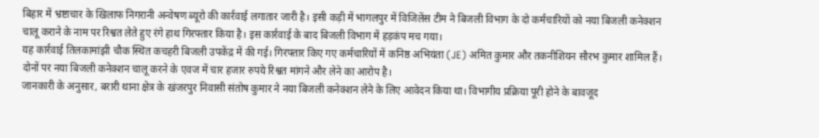बिहार में भ्रष्टाचार के खिलाफ निगरानी अन्वेषण ब्यूरो की कार्रवाई लगातार जारी है। इसी कड़ी में भागलपुर में विजिलेंस टीम ने बिजली विभाग के दो कर्मचारियों को नया बिजली कनेक्शन चालू कराने के नाम पर रिश्वत लेते हुए रंगे हाथ गिरफ्तार किया है। इस कार्रवाई के बाद बिजली विभाग में हड़कंप मच गया।
यह कार्रवाई तिलकामांझी चौक स्थित कचहरी बिजली उपकेंद्र में की गई। गिरफ्तार किए गए कर्मचारियों में कनिष्ठ अभियंता (JE) अमित कुमार और तकनीशियन सौरभ कुमार शामिल हैं। दोनों पर नया बिजली कनेक्शन चालू करने के एवज में चार हजार रुपये रिश्वत मांगने और लेने का आरोप है।
जानकारी के अनुसार, बरारी थाना क्षेत्र के खंजरपुर निवासी संतोष कुमार ने नया बिजली कनेक्शन लेने के लिए आवेदन किया था। विभागीय प्रक्रिया पूरी होने के बावजूद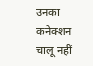उनका कनेक्शन चालू नहीं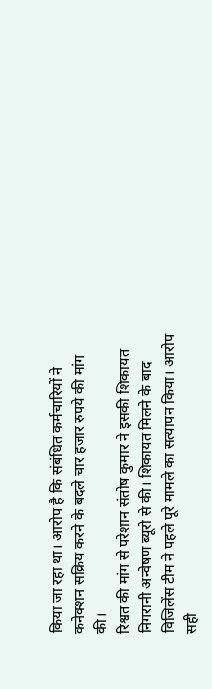किया जा रहा था। आरोप है कि संबंधित कर्मचारियों ने कनेक्शन सक्रिय करने के बदले चार हजार रुपये की मांग की।
रिश्वत की मांग से परेशान संतोष कुमार ने इसकी शिकायत निगरानी अन्वेषण ब्यूरो से की। शिकायत मिलने के बाद विजिलेंस टीम ने पहले पूरे मामले का सत्यापन किया। आरोप सही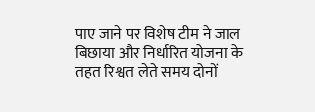पाए जाने पर विशेष टीम ने जाल बिछाया और निर्धारित योजना के तहत रिश्वत लेते समय दोनों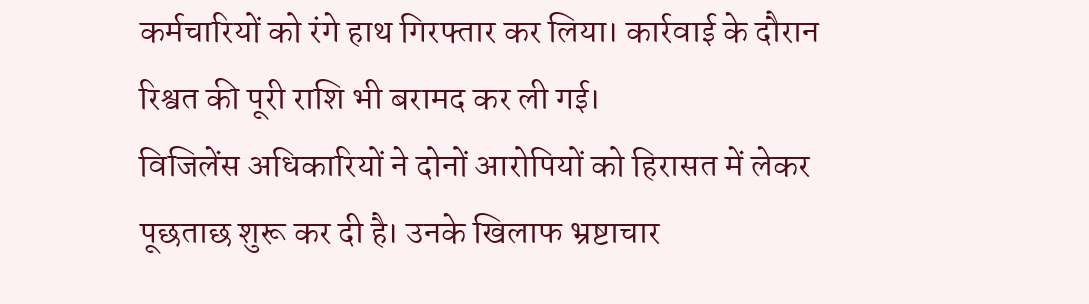कर्मचारियों को रंगे हाथ गिरफ्तार कर लिया। कार्रवाई के दौरान रिश्वत की पूरी राशि भी बरामद कर ली गई।
विजिलेंस अधिकारियों ने दोनों आरोपियों को हिरासत में लेकर पूछताछ शुरू कर दी है। उनके खिलाफ भ्रष्टाचार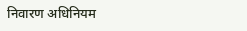निवारण अधिनियम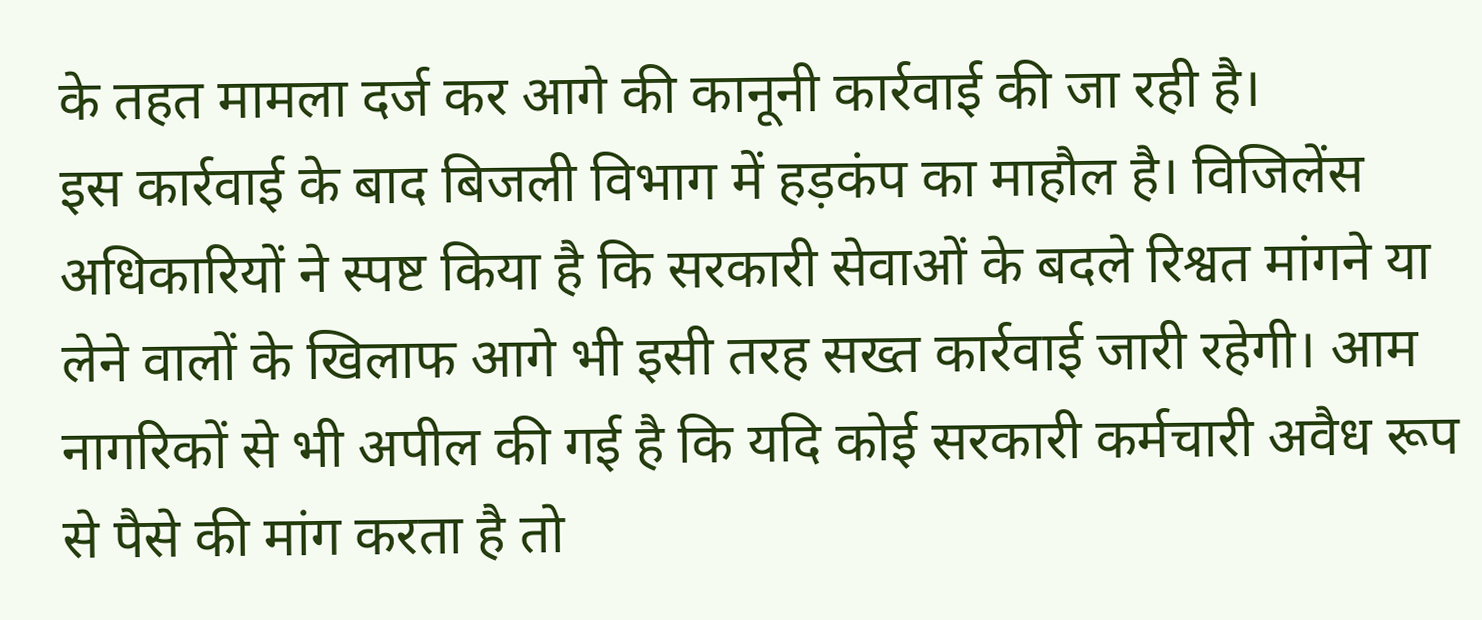के तहत मामला दर्ज कर आगे की कानूनी कार्रवाई की जा रही है।
इस कार्रवाई के बाद बिजली विभाग में हड़कंप का माहौल है। विजिलेंस अधिकारियों ने स्पष्ट किया है कि सरकारी सेवाओं के बदले रिश्वत मांगने या लेने वालों के खिलाफ आगे भी इसी तरह सख्त कार्रवाई जारी रहेगी। आम नागरिकों से भी अपील की गई है कि यदि कोई सरकारी कर्मचारी अवैध रूप से पैसे की मांग करता है तो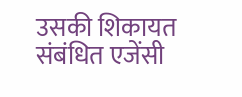उसकी शिकायत संबंधित एजेंसी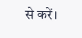से करें।